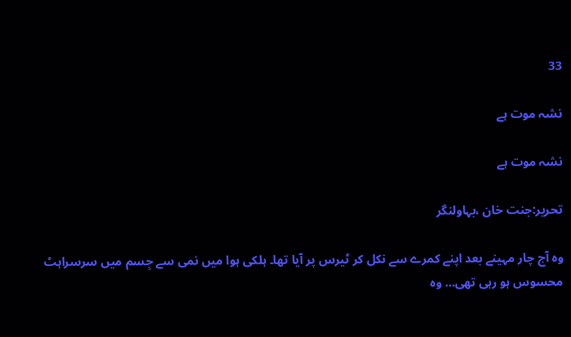33

نشہ موت ہے

نشہ موت ہے

تحریر:جنت خان ،بہاولنگر

وہ آج چار مہینے بعد اپنے کمرے سے نکل کر ٹیرس پر آیا تھا۔ ہلکی ہوا میں نمی سے جِسم میں سرسراہٹ محسوس ہو رہی تھی… وہ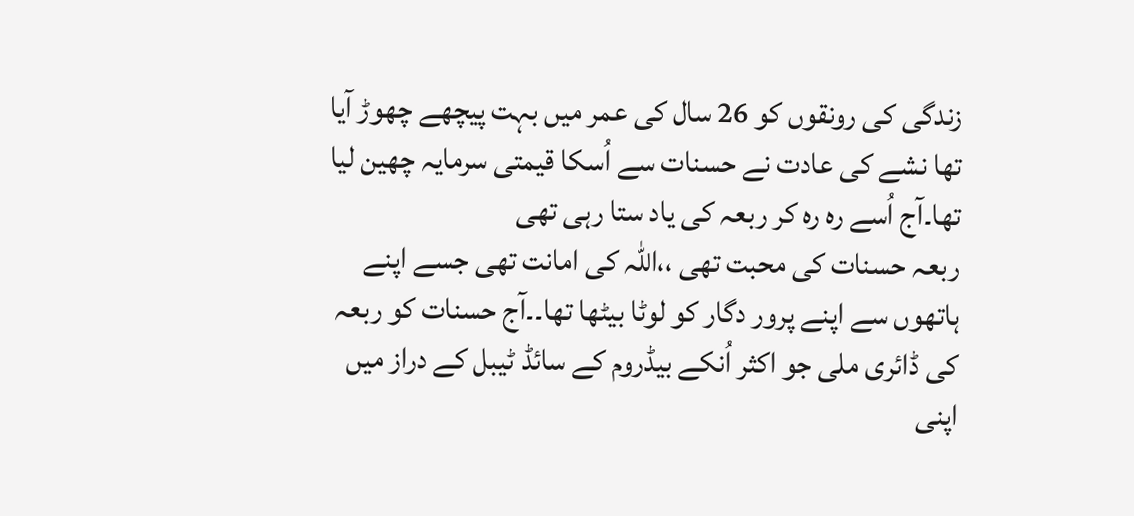زندگی کی رونقوں کو 26 سال کی عمر میں بہت پیچھے چھوڑ آیا تھا نشے کی عادت نے حسنات سے اُسکا قیمتی سرمایہ چھین لیا تھا۔آج اُسے ره رہ کر ربعہ کی یاد ستا رہی تھی
ربعہ حسنات کی محبت تھی ،،اللّٰہ کی امانت تھی جسے اپنے ہاتھوں سے اپنے پرور دگار کو لوٹا بیٹھا تھا۔۔آج حسنات کو ربعہ کی ڈائری ملی جو اکثر اُنکے بیڈروم کے سائڈ ٹیبل کے دراز میں اپنی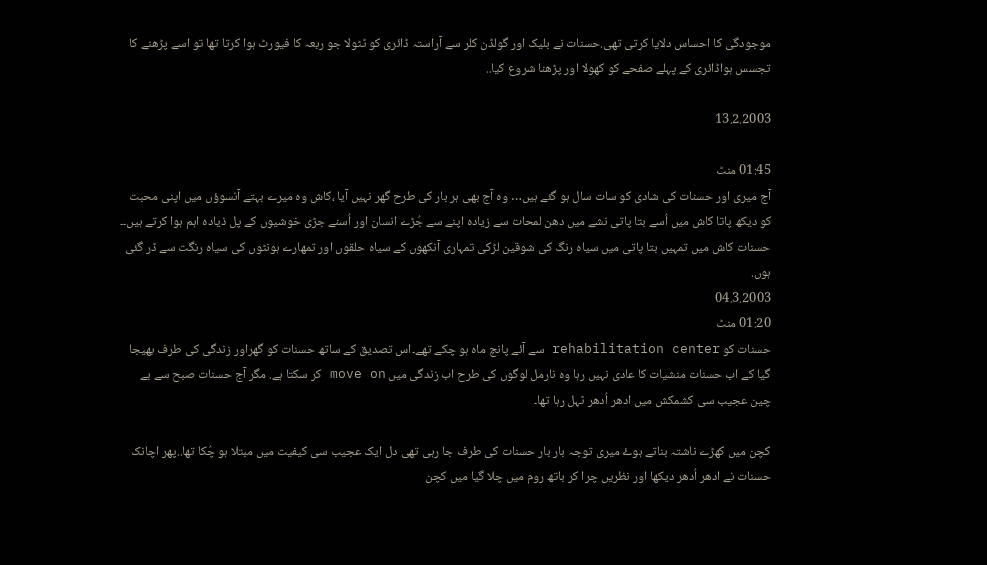موجودگی کا احساس دلایا کرتی تھی.حسنات نے بلیک اور گولڈن کلر سے آراستہ ڈائری کو ٹٹولا جو ربعہ کا فیورٹ ہوا کرتا تھا تو اسے پڑھنے کا تجسس ہواڈائری کے پہلے صفحے کو کھولا اور پڑھنا شروع کیا..

13.2.2003

01:45 منٹ
آج میری اور حسنات کی شادی کو سات سال ہو گئے ہیں… وہ آج بھی ہر بار کی طرح گھر نہیں آیا ،کاش وہ میرے بہتے آنسوؤں میں اپنی محبت کو دیکھ پاتا کاش میں اُسے بتا پاتی نشے میں دھن لمحات سے زیادہ اپنے سے جُڑے انسان اور اُسنے جڑی خوشیوں کے پل ذیادہ اہم ہوا کرتے ہیں۔۔
حسنات کاش میں تمہیں بتا پاتی میں سیاہ رنگ کی شوقین لڑکی تمہاری آنکھوں کے سیاہ حلقوں اور تمھارے ہونٹوں کی سیاہ رنگت سے ڈر گئی ہوں.
04.3.2003
01:20 منٹ
حسنات کو rehabilitation center سے آئے پانچ ماہ ہو چکے تھے۔اس تصدیق کے ساتھ حسنات کو گھراور زندگی کی طرف بھیجا گیا کے اب حسنات منشیات کا عادی نہیں رہا وہ نارمل لوگوں کی طرح اب زندگی میں move on کر سکتا ہے. مگر آج حسنات صبح سے بے چین عجیب سی کشمکش میں ادھر اُدھر ٹہل رہا تھا۔

کچن میں کھڑے ناشتہ بناتے ہوۓ میری توجہ بار بار حسنات کی طرف جا رہی تھی دل ایک عجیب سی کیفیت میں مبتلا ہو چُکا تھا..پھر اچانک حسنات نے ادھر اُدھر دیکھا اور نظریں چرا کر باتھ روم میں چلا گیا میں کچن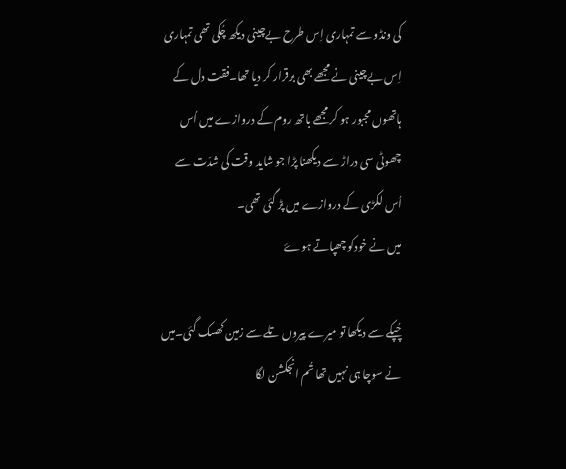کی ونڈو سے تمہاری اِس طرح بےچینی دیکھ چُکی تھی تمہاری اِس بےچینی نے مجھے بھی برقرار کر دیا تھا۔فقت دل کے ہاتھوں مجبور ہو کر مجھے باتھ روم کے دروازے میں اُس چھوٹی سی دراڑ سے دیکھنا پڑا جو شاید وقت کی شدّت سے اُس لکڑی کے دروازے میں پڑ گئی تھی۔
میں نے خودکو چھپاتے ہوۓ

چُپکے سے دیکھا تو میرے پیروں تلے سے زمین کھسک گئی۔میں نے سوچا ہی نہیں تھا تُم انجکشن لگا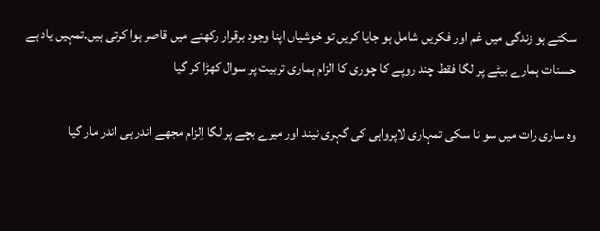سکتے ہو زندگی میں غم اور فکریں شامل ہو جایا کریں تو خوشیاں اپنا وجود برقرار رکھنے میں قاصر ہوا کرتی ہیں۔تمہیں یاد ہے حسنات ہمارے بیٹے پر لگا فقط چند روپے کا چوری کا الزام ہماری تربیت پر سوال کھڑا کر گیا

وہ ساری رات میں سو نا سکی تمہاری لاپرواہی کی گہری نیند اور میرے بچے پر لگا اِلزام مجھے اندر ہی اندر مار گیا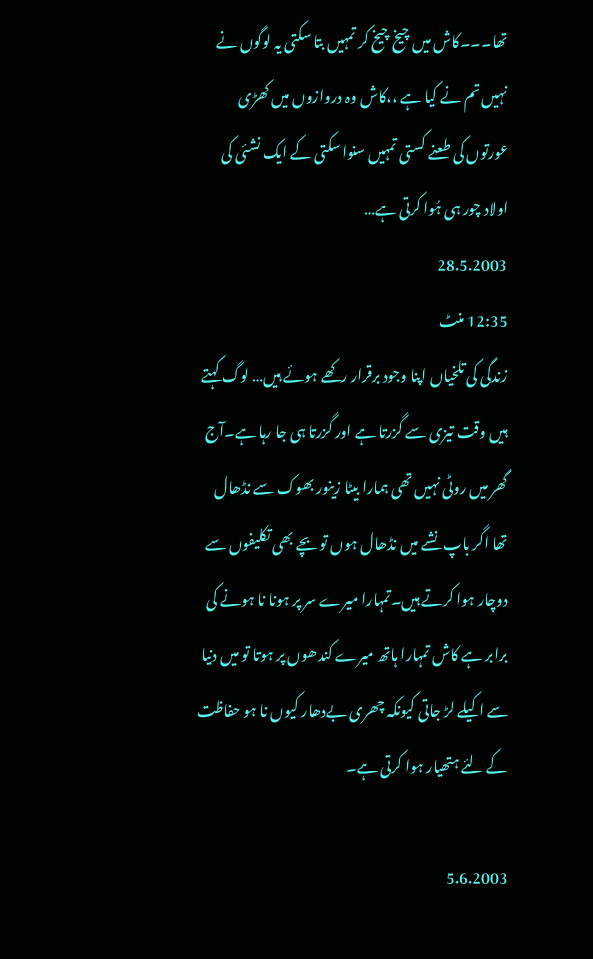تھا۔۔۔کاش میں چیخ چیخ کر تمہیں بتا سکتی یہ لوگوں نے نہیں تم نے کیا ہے ،،کاش وہ دروازوں میں کھڑی عورتوں کی طعنے کستی تمہیں سنوا سکتی کے ایک نشئی کی اولاد چور ہی ہُوا کرتی ہے…
28.5.2003
12:35 منٹ
زندگی کی تلخیاں اپنا وجود برقرار رکھے ہوئے ہیں… لوگ کہتے ہیں وقت تیزی سے گزرتا ہے اور گزرتا ہی جا رہا ہے۔آج گھر میں روٹی نہیں تھی ہمارا بیٹا زینور بھوک سے نڈھال تھا اگر باپ نشے میں نڈھال ہوں تو بچے بھی تکلیفوں سے دوچار ہوا کرتے ہیں۔تمہارا میرے سر پر ہونا نا ہونے کی برابر ہے کاش تمہارا ہاتھ میرے کندھوں پر ہوتا تو میں دنیا سے اکیلے لڑ جاتی کیونکہ چھری بےدھار کیوں نا ہو حفاظت کے لئے ہتھیار ہوا کرتی ہے۔

5.6.2003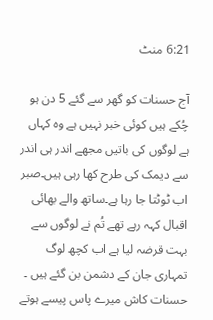6:21 منٹ

آج حسنات کو گھر سے گئے 5 دن ہو چُکے ہیں کوئی خبر نہیں ہے وہ کہاں ہے لوگوں کی باتیں مجھے اندر ہی اندر سے دیمک کی طرح کھا رہی ہیں۔صبر اب ٹوٹتا جا رہا ہے۔ساتھ والے بھائی اقبال کہہ رہے تھے تُم نے لوگوں سے بہت قرضہ لیا ہے اب کچھ لوگ تمہاری جان کے دشمن بن گئے ہیں ۔
حسنات کاش میرے پاس پیسے ہوتے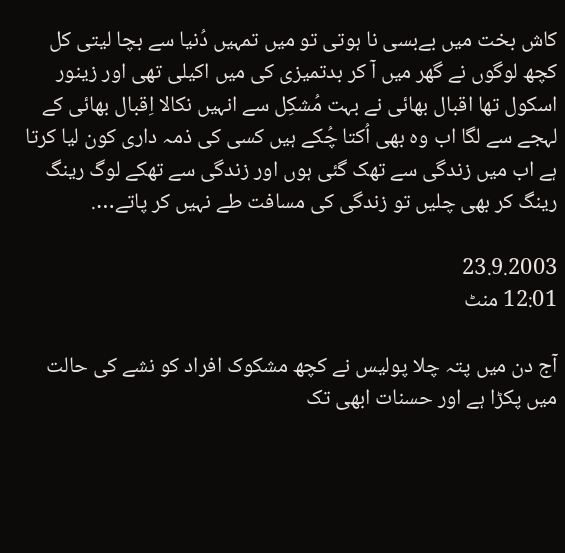کاش بخت میں بےبسی نا ہوتی تو میں تمہیں دُنیا سے بچا لیتی کل کچھ لوگوں نے گھر میں آ کر بدتمیزی کی میں اکیلی تھی اور زينور اسکول تھا اقبال بھائی نے بہت مُشکِل سے انہیں نکالا اِقبال بھائی کے لہجے سے لگا اب وہ بھی اُکتا چُکے ہیں کسی کی ذمہ داری کون لیا کرتا ہے اب میں زندگی سے تھک گئی ہوں اور زندگی سے تھکے لوگ رینگ رینگ کر بھی چلیں تو زندگی کی مسافت طے نہیں کر پاتے….

23.9.2003
12:01 منٹ

آج دن میں پتہ چلا پولیس نے کچھ مشکوک افراد کو نشے کی حالت میں پکڑا ہے اور حسنات ابھی تک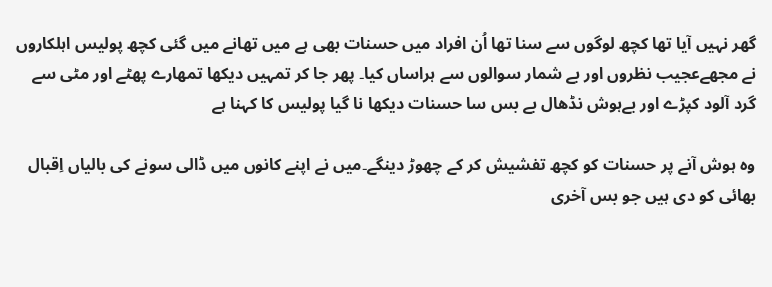گھر نہیں آیا تھا کچھ لوگوں سے سنا تھا اُن افراد میں حسنات بھی ہے میں تھانے میں گئی کچھ پولیس اہلکاروں نے مجھےعجیب نظروں اور بے شمار سوالوں سے ہراساں کیا۔ پھر جا کر تمہیں دیکھا تمھارے پھٹے اور مٹی سے گرد آلود کپڑے اور بےہوش نڈھال بے بس سا حسنات دیکھا نا گیا پولیس کا کہنا ہے

وہ ہوش آنے پر حسنات کو کچھ تفشیش کر کے چھوڑ دینگے۔میں نے اپنے کانوں میں ڈالی سونے کی بالیاں اِقبال بھائی کو دی ہیں جو بس آخری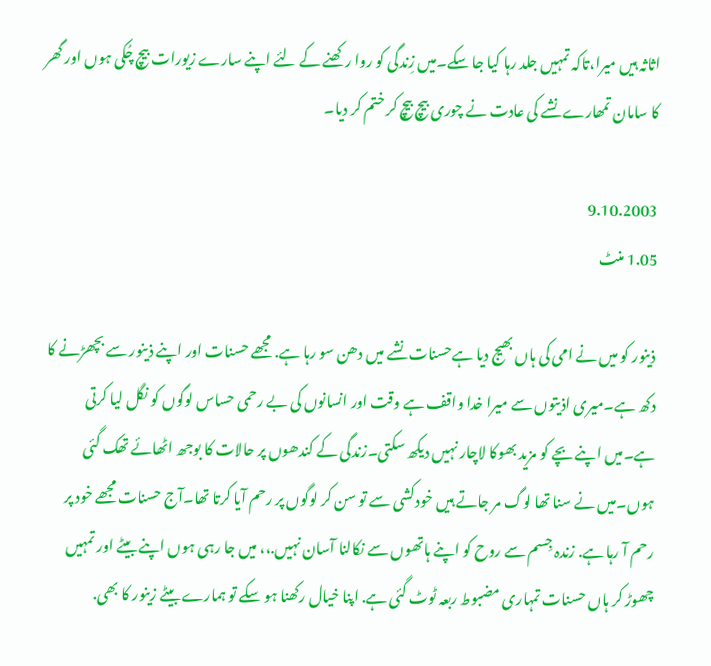اثاثہ ہیں میرا،تاکہ تمہیں جلد رہا کیا جا سکے۔میں زِندگی کو روا رکھنے کے لئے اپنے سارے زیورات بیچ چُکی ہوں اور گھر کا سامان تمھارے نشے کی عادت نے چوری بیچ بیچ کر ختم کر دیا۔

9.10.2003
1.05 منٹ

ذینور کو میں نے امی کی ہاں بھیج دیا ہےحسنات نشے میں دھن سو رہا ہے. مجھے حسنات اور اپنے ذینور سے بچھڑنے کا دکھ ہے۔میری اذیتوں سے میرا خدا واقف ہے وقت اور انسانوں کی بے رحمی حساس لوگوں کو نگل لیا کرتی ہے۔میں اپنے بچے کو مزید بھوکا لاچار نہیں دیکھ سکتی۔زندگی کے کندھوں پر حالات کا بوجھ اٹھائے تھک گئی ہوں۔میں نے سنا تھا لوگ مر جاتے ہیں خودکشی سے تو سن کر لوگوں پر رحم آیا کرتا تھا۔آج حسنات مجھے خود پر رحم آ رہا ہے. زندہ جِسم سے روح کو اپنے ہاتھوں سے نکالنا آسان نہیں.،، میں جا رہی ہوں اپنے بیٹے اور تمہیں چھوڑ کر ہاں حسنات تمہاری مضبوط ربعہ ٹوٹ گئی ہے. اپنا خیال رکھنا ہو سکے تو ہمارے بیٹے زینور کا بھی.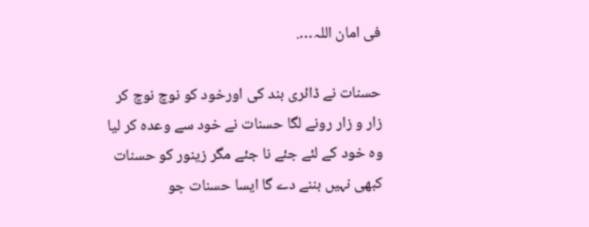فی امان اللہ….

حسنات نے ڈائری بند کی اورخود کو نوچ نوچ کر زار و زار رونے لگا حسنات نے خود سے وعدہ کر لیا وہ خود کے لئے جئے نا جئے مگر زینور کو حسنات کبھی نہیں بننے دے گا ایسا حسنات جو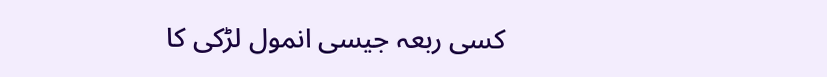کسی ربعہ جیسی انمول لڑکی کا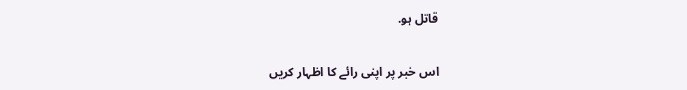قاتل ہو.

اس خبر پر اپنی رائے کا اظہار کریں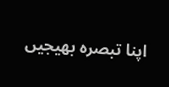اپنا تبصرہ بھیجیں